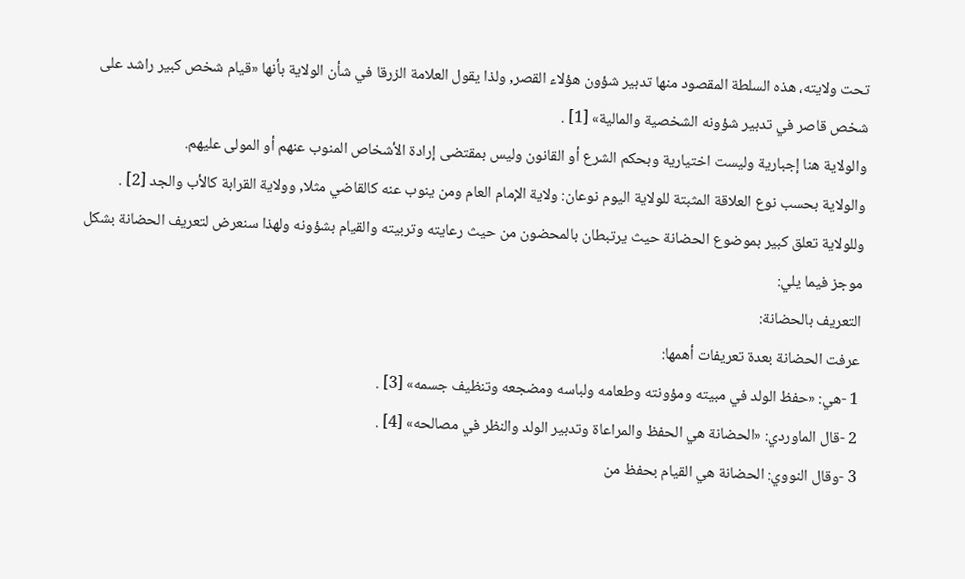تحت ولايته، هذه السلطة المقصود منها تدبير شؤون هؤلاء القصر, ولذا يقول العلامة الزرقا في شأن الولاية بأنها «قيام شخص كبير راشد على شخص قاصر في تدبير شؤونه الشخصية والمالية» [1] .
والولاية هنا إجبارية وليست اختيارية وبحكم الشرع أو القانون وليس بمقتضى إرادة الأشخاص المنوب عنهم أو المولى عليهم.
والولاية بحسب نوع العلاقة المثبتة للولاية اليوم نوعان: ولاية الإمام العام ومن ينوب عنه كالقاضي مثلا, وولاية القرابة كالأب والجد [2] .
وللولاية تعلق كبير بموضوع الحضانة حيث يرتبطان بالمحضون من حيث رعايته وتربيته والقيام بشؤونه ولهذا سنعرض لتعريف الحضانة بشكل موجز فيما يلي:
التعريف بالحضانة:
عرفت الحضانة بعدة تعريفات أهمها:
1 -هي: «حفظ الولد في مبيته ومؤونته وطعامه ولباسه ومضجعه وتنظيف جسمه» [3] .
2 -قال الماوردي: «الحضانة هي الحفظ والمراعاة وتدبير الولد والنظر في مصالحه» [4] .
3 -وقال النووي: الحضانة هي القيام بحفظ من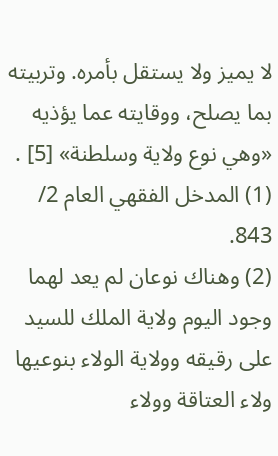لا يميز ولا يستقل بأمره. وتربيته بما يصلح، ووقايته عما يؤذيه «وهي نوع ولاية وسلطنة» [5] .
(1) المدخل الفقهي العام 2/ 843.
(2) وهناك نوعان لم يعد لهما وجود اليوم ولاية الملك للسيد على رقيقه وولاية الولاء بنوعيها ولاء العتاقة وولاء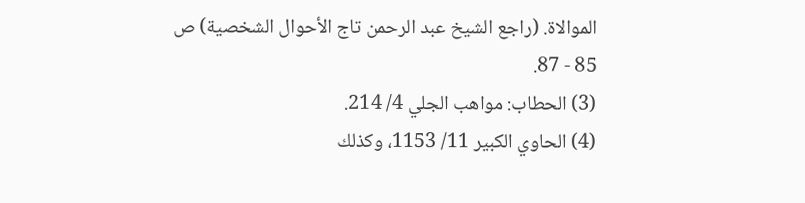الموالاة. (راجع الشيخ عبد الرحمن تاج الأحوال الشخصية) ص 85 - 87.
(3) الحطاب: مواهب الجلي 4/ 214.
(4) الحاوي الكبير 11/ 1153، وكذلك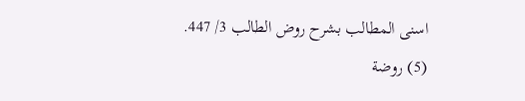اسنى المطالب بشرح روض الطالب 3/ 447.
(5) روضة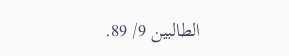الطالبين 9/ 89.